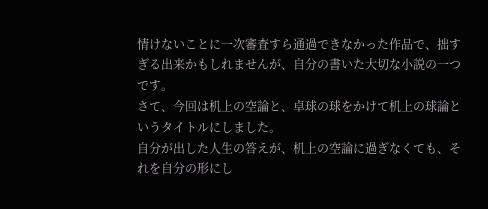情けないことに一次審査すら通過できなかった作品で、拙すぎる出来かもしれませんが、自分の書いた大切な小説の一つです。
さて、今回は机上の空論と、卓球の球をかけて机上の球論というタイトルにしました。
自分が出した人生の答えが、机上の空論に過ぎなくても、それを自分の形にし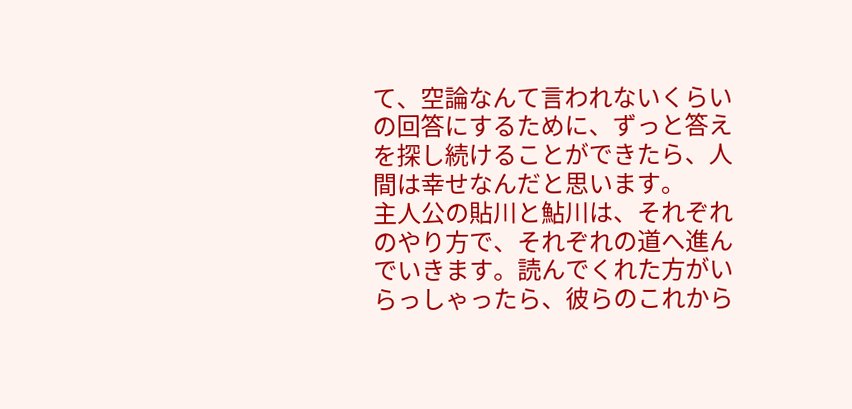て、空論なんて言われないくらいの回答にするために、ずっと答えを探し続けることができたら、人間は幸せなんだと思います。
主人公の貼川と鮎川は、それぞれのやり方で、それぞれの道へ進んでいきます。読んでくれた方がいらっしゃったら、彼らのこれから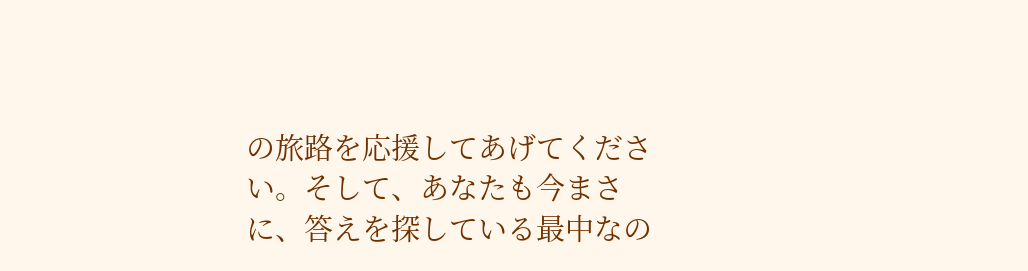の旅路を応援してあげてください。そして、あなたも今まさに、答えを探している最中なの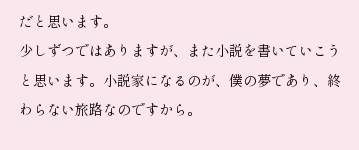だと思います。
少しずつではありますが、また小説を書いていこうと思います。小説家になるのが、僕の夢であり、終わらない旅路なのですから。